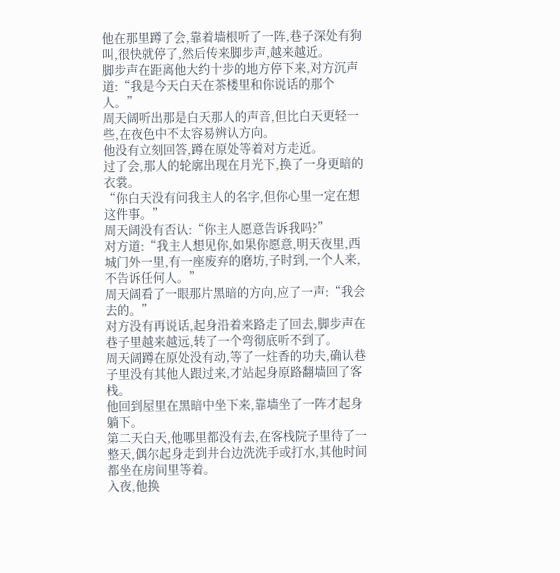他在那里蹲了会,靠着墙根听了一阵,巷子深处有狗叫,很快就停了,然后传来脚步声,越来越近。
脚步声在距离他大约十步的地方停下来,对方沉声道:“我是今天白天在茶楼里和你说话的那个人。”
周天阔听出那是白天那人的声音,但比白天更轻一些,在夜色中不太容易辨认方向。
他没有立刻回答,蹲在原处等着对方走近。
过了会,那人的轮廓出现在月光下,换了一身更暗的衣裳。
“你白天没有问我主人的名字,但你心里一定在想这件事。”
周天阔没有否认:“你主人愿意告诉我吗?”
对方道:“我主人想见你,如果你愿意,明天夜里,西城门外一里,有一座废弃的磨坊,子时到,一个人来,不告诉任何人。”
周天阔看了一眼那片黑暗的方向,应了一声:“我会去的。”
对方没有再说话,起身沿着来路走了回去,脚步声在巷子里越来越远,转了一个弯彻底听不到了。
周天阔蹲在原处没有动,等了一炷香的功夫,确认巷子里没有其他人跟过来,才站起身原路翻墙回了客栈。
他回到屋里在黑暗中坐下来,靠墙坐了一阵才起身躺下。
第二天白天,他哪里都没有去,在客栈院子里待了一整天,偶尔起身走到井台边洗洗手或打水,其他时间都坐在房间里等着。
入夜,他换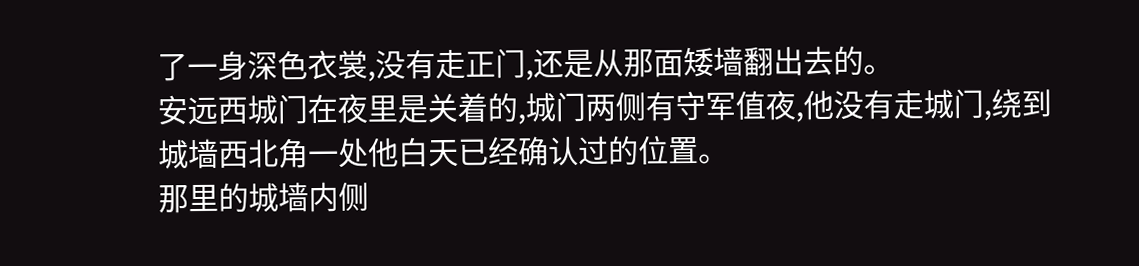了一身深色衣裳,没有走正门,还是从那面矮墙翻出去的。
安远西城门在夜里是关着的,城门两侧有守军值夜,他没有走城门,绕到城墙西北角一处他白天已经确认过的位置。
那里的城墙内侧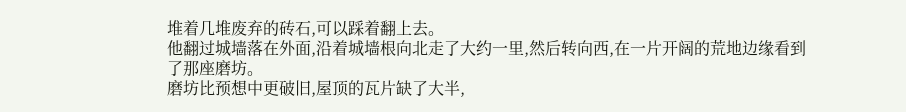堆着几堆废弃的砖石,可以踩着翻上去。
他翻过城墙落在外面,沿着城墙根向北走了大约一里,然后转向西,在一片开阔的荒地边缘看到了那座磨坊。
磨坊比预想中更破旧,屋顶的瓦片缺了大半,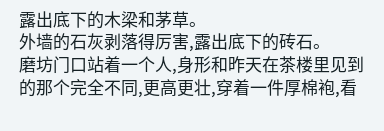露出底下的木梁和茅草。
外墙的石灰剥落得厉害,露出底下的砖石。
磨坊门口站着一个人,身形和昨天在茶楼里见到的那个完全不同,更高更壮,穿着一件厚棉袍,看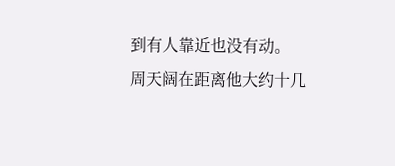到有人靠近也没有动。
周天阔在距离他大约十几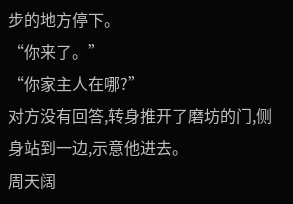步的地方停下。
“你来了。”
“你家主人在哪?”
对方没有回答,转身推开了磨坊的门,侧身站到一边,示意他进去。
周天阔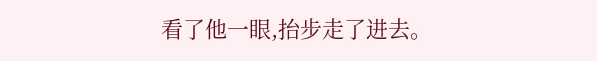看了他一眼,抬步走了进去。